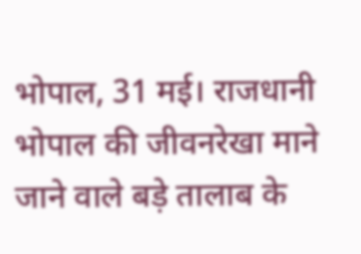भोपाल, 31 मई। राजधानी भोपाल की जीवनरेखा माने जाने वाले बड़े तालाब के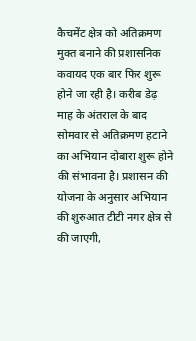कैचमेंट क्षेत्र को अतिक्रमण मुक्त बनाने की प्रशासनिक कवायद एक बार फिर शुरू होने जा रही है। करीब डेढ़ माह के अंतराल के बाद सोमवार से अतिक्रमण हटाने का अभियान दोबारा शुरू होने की संभावना है। प्रशासन की योजना के अनुसार अभियान की शुरुआत टीटी नगर क्षेत्र से की जाएगी,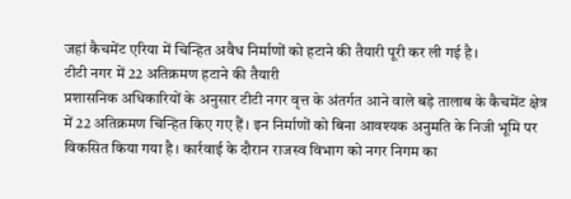जहां कैचमेंट एरिया में चिन्हित अवैध निर्माणों को हटाने की तैयारी पूरी कर ली गई है।
टीटी नगर में 22 अतिक्रमण हटाने की तैयारी
प्रशासनिक अधिकारियों के अनुसार टीटी नगर वृत्त के अंतर्गत आने वाले बड़े तालाब के कैचमेंट क्षेत्र में 22 अतिक्रमण चिन्हित किए गए हैं। इन निर्माणों को बिना आवश्यक अनुमति के निजी भूमि पर विकसित किया गया है। कार्रवाई के दौरान राजस्व विभाग को नगर निगम का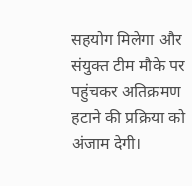सहयोग मिलेगा और संयुक्त टीम मौके पर पहुंचकर अतिक्रमण हटाने की प्रक्रिया को अंजाम देगी।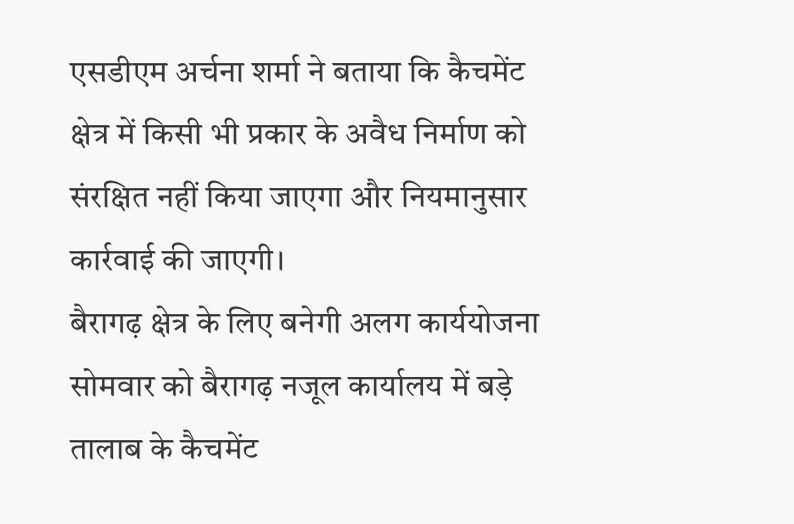एसडीएम अर्चना शर्मा ने बताया कि कैचमेंट क्षेत्र में किसी भी प्रकार के अवैध निर्माण को संरक्षित नहीं किया जाएगा और नियमानुसार कार्रवाई की जाएगी।
बैरागढ़ क्षेत्र के लिए बनेगी अलग कार्ययोजना
सोमवार को बैरागढ़ नजूल कार्यालय में बड़े तालाब के कैचमेंट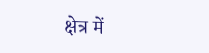क्षेत्र में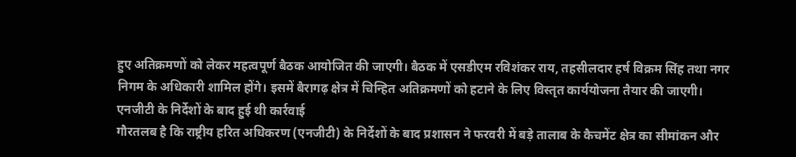हुए अतिक्रमणों को लेकर महत्वपूर्ण बैठक आयोजित की जाएगी। बैठक में एसडीएम रविशंकर राय, तहसीलदार हर्ष विक्रम सिंह तथा नगर निगम के अधिकारी शामिल होंगे। इसमें बैरागढ़ क्षेत्र में चिन्हित अतिक्रमणों को हटाने के लिए विस्तृत कार्ययोजना तैयार की जाएगी।
एनजीटी के निर्देशों के बाद हुई थी कार्रवाई
गौरतलब है कि राष्ट्रीय हरित अधिकरण (एनजीटी) के निर्देशों के बाद प्रशासन ने फरवरी में बड़े तालाब के कैचमेंट क्षेत्र का सीमांकन और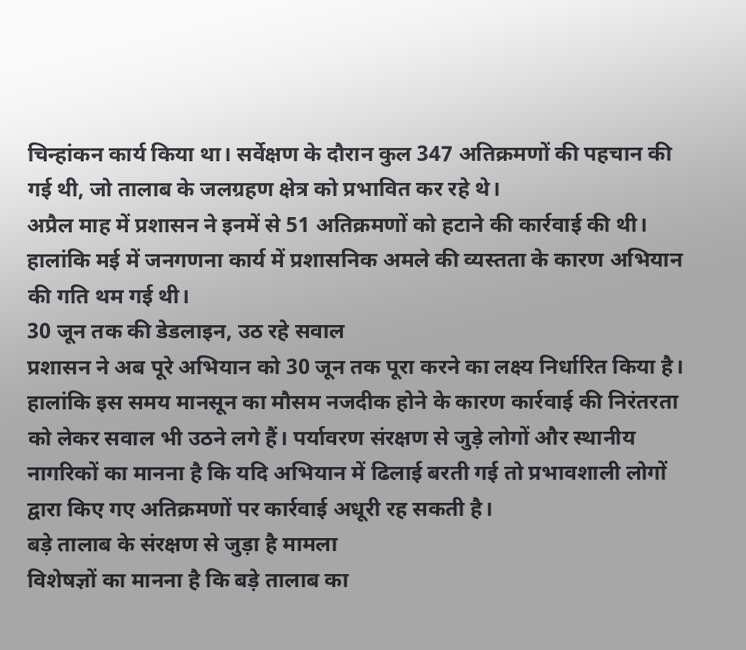चिन्हांकन कार्य किया था। सर्वेक्षण के दौरान कुल 347 अतिक्रमणों की पहचान की गई थी, जो तालाब के जलग्रहण क्षेत्र को प्रभावित कर रहे थे।
अप्रैल माह में प्रशासन ने इनमें से 51 अतिक्रमणों को हटाने की कार्रवाई की थी। हालांकि मई में जनगणना कार्य में प्रशासनिक अमले की व्यस्तता के कारण अभियान की गति थम गई थी।
30 जून तक की डेडलाइन, उठ रहे सवाल
प्रशासन ने अब पूरे अभियान को 30 जून तक पूरा करने का लक्ष्य निर्धारित किया है। हालांकि इस समय मानसून का मौसम नजदीक होने के कारण कार्रवाई की निरंतरता को लेकर सवाल भी उठने लगे हैं। पर्यावरण संरक्षण से जुड़े लोगों और स्थानीय नागरिकों का मानना है कि यदि अभियान में ढिलाई बरती गई तो प्रभावशाली लोगों द्वारा किए गए अतिक्रमणों पर कार्रवाई अधूरी रह सकती है।
बड़े तालाब के संरक्षण से जुड़ा है मामला
विशेषज्ञों का मानना है कि बड़े तालाब का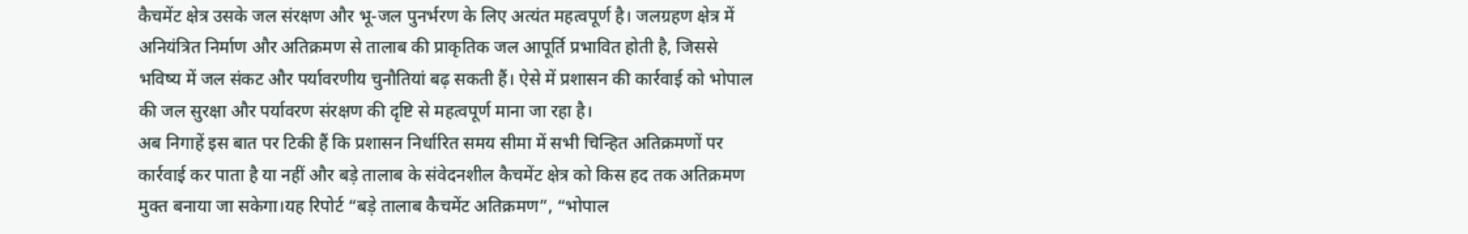कैचमेंट क्षेत्र उसके जल संरक्षण और भू-जल पुनर्भरण के लिए अत्यंत महत्वपूर्ण है। जलग्रहण क्षेत्र में अनियंत्रित निर्माण और अतिक्रमण से तालाब की प्राकृतिक जल आपूर्ति प्रभावित होती है, जिससे भविष्य में जल संकट और पर्यावरणीय चुनौतियां बढ़ सकती हैं। ऐसे में प्रशासन की कार्रवाई को भोपाल की जल सुरक्षा और पर्यावरण संरक्षण की दृष्टि से महत्वपूर्ण माना जा रहा है।
अब निगाहें इस बात पर टिकी हैं कि प्रशासन निर्धारित समय सीमा में सभी चिन्हित अतिक्रमणों पर कार्रवाई कर पाता है या नहीं और बड़े तालाब के संवेदनशील कैचमेंट क्षेत्र को किस हद तक अतिक्रमण मुक्त बनाया जा सकेगा।यह रिपोर्ट “बड़े तालाब कैचमेंट अतिक्रमण”, “भोपाल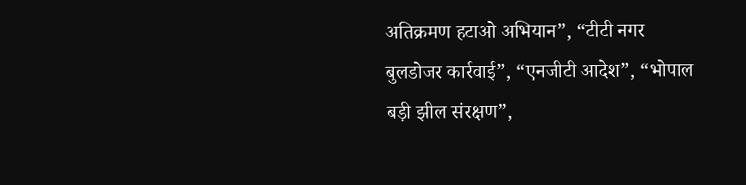अतिक्रमण हटाओ अभियान”, “टीटी नगर बुलडोजर कार्रवाई”, “एनजीटी आदेश”, “भोपाल बड़ी झील संरक्षण”,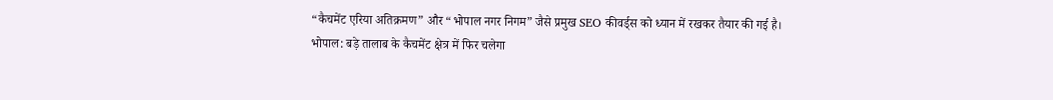“कैचमेंट एरिया अतिक्रमण” और “भोपाल नगर निगम” जैसे प्रमुख SEO कीवर्ड्स को ध्यान में रखकर तैयार की गई है।
भोपाल: बड़े तालाब के कैचमेंट क्षेत्र में फिर चलेगा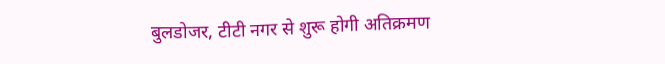बुलडोजर, टीटी नगर से शुरू होगी अतिक्रमण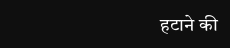हटाने की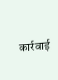कार्रवाई